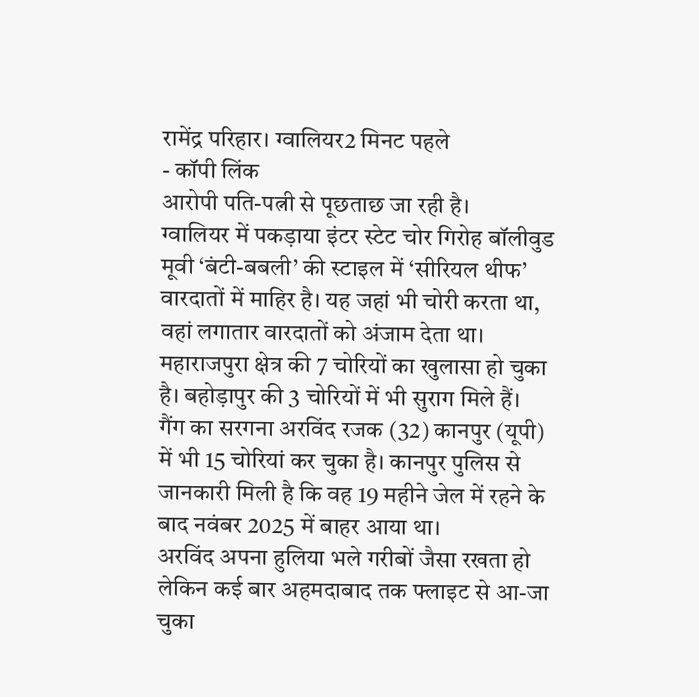रामेंद्र परिहार। ग्वालियर2 मिनट पहले
- कॉपी लिंक
आरोपी पति-पत्नी से पूछताछ जा रही है।
ग्वालियर में पकड़ाया इंटर स्टेट चोर गिरोह बॉलीवुड मूवी ‘बंटी-बबली’ की स्टाइल में ‘सीरियल थीफ’ वारदातों में माहिर है। यह जहां भी चोरी करता था, वहां लगातार वारदातों को अंजाम देता था। महाराजपुरा क्षेत्र की 7 चोरियों का खुलासा हो चुका है। बहोड़ापुर की 3 चोरियों में भी सुराग मिले हैं।
गैंग का सरगना अरविंद रजक (32) कानपुर (यूपी) में भी 15 चोरियां कर चुका है। कानपुर पुलिस से जानकारी मिली है कि वह 19 महीने जेल में रहने के बाद नवंबर 2025 में बाहर आया था।
अरविंद अपना हुलिया भले गरीबों जैसा रखता हो लेकिन कई बार अहमदाबाद तक फ्लाइट से आ-जा चुका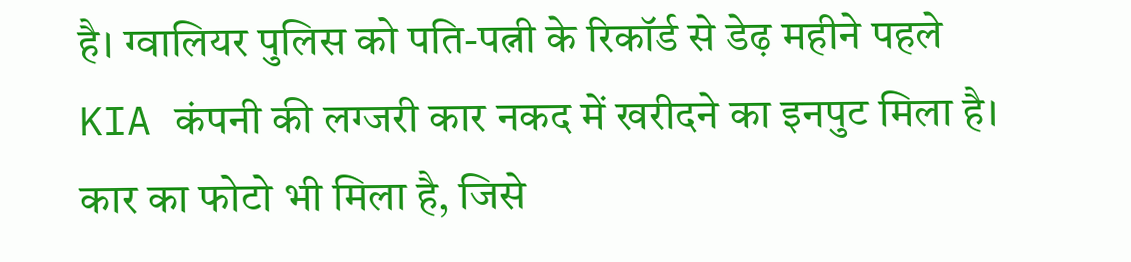है। ग्वालियर पुलिस को पति-पत्नी के रिकॉर्ड से डेढ़ महीने पहले KIA कंपनी की लग्जरी कार नकद में खरीदने का इनपुट मिला है।
कार का फोटो भी मिला है, जिसे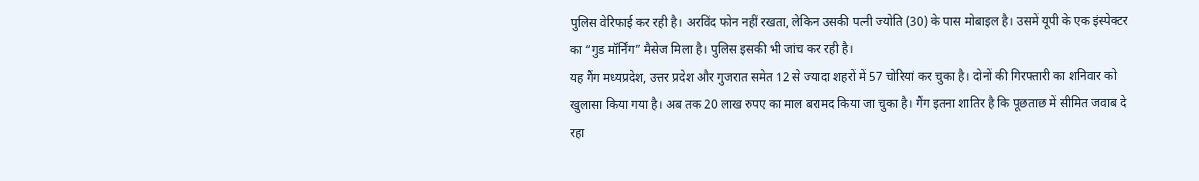पुलिस वेरिफाई कर रही है। अरविंद फोन नहीं रखता, लेकिन उसकी पत्नी ज्योति (30) के पास मोबाइल है। उसमें यूपी के एक इंस्पेक्टर का “गुड मॉर्निंग” मैसेज मिला है। पुलिस इसकी भी जांच कर रही है।
यह गैंग मध्यप्रदेश, उत्तर प्रदेश और गुजरात समेत 12 से ज्यादा शहरों में 57 चोरियां कर चुका है। दोनों की गिरफ्तारी का शनिवार को खुलासा किया गया है। अब तक 20 लाख रुपए का माल बरामद किया जा चुका है। गैंग इतना शातिर है कि पूछताछ में सीमित जवाब दे रहा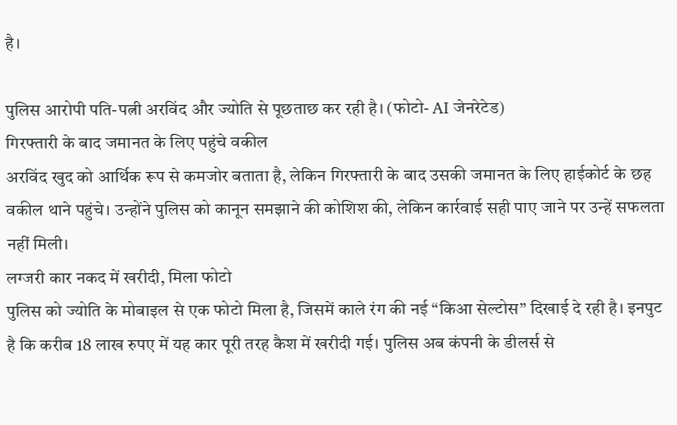है।

पुलिस आरोपी पति-पत्नी अरविंद और ज्योति से पूछताछ कर रही है। (फोटो- AI जेनरेटेड)
गिरफ्तारी के बाद जमानत के लिए पहुंचे वकील
अरविंद खुद को आर्थिक रूप से कमजोर बताता है, लेकिन गिरफ्तारी के बाद उसकी जमानत के लिए हाईकोर्ट के छह वकील थाने पहुंचे। उन्होंने पुलिस को कानून समझाने की कोशिश की, लेकिन कार्रवाई सही पाए जाने पर उन्हें सफलता नहीं मिली।
लग्जरी कार नकद में खरीदी, मिला फोटो
पुलिस को ज्योति के मोबाइल से एक फोटो मिला है, जिसमें काले रंग की नई “किआ सेल्टोस” दिखाई दे रही है। इनपुट है कि करीब 18 लाख रुपए में यह कार पूरी तरह कैश में खरीदी गई। पुलिस अब कंपनी के डीलर्स से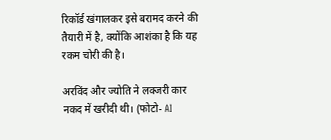रिकॉर्ड खंगालकर इसे बरामद करने की तैयारी में है, क्योंकि आशंका है कि यह रकम चोरी की है।

अरविंद और ज्योति ने लक्जरी कार नकद में खरीदी थी। (फोटो- AI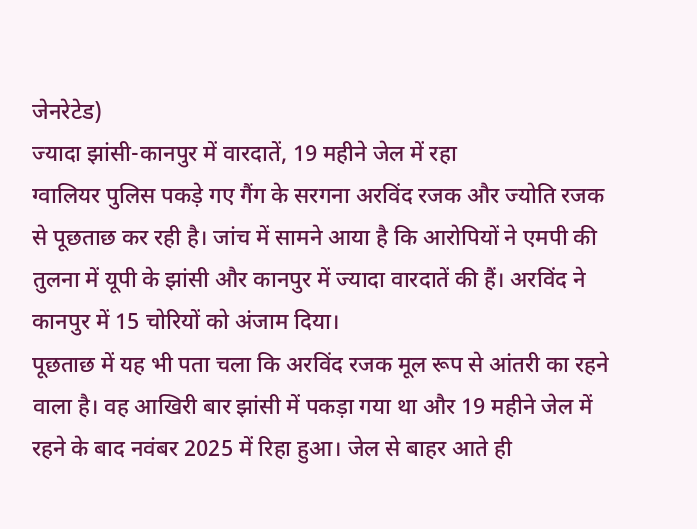जेनरेटेड)
ज्यादा झांसी-कानपुर में वारदातें, 19 महीने जेल में रहा
ग्वालियर पुलिस पकड़े गए गैंग के सरगना अरविंद रजक और ज्योति रजक से पूछताछ कर रही है। जांच में सामने आया है कि आरोपियों ने एमपी की तुलना में यूपी के झांसी और कानपुर में ज्यादा वारदातें की हैं। अरविंद ने कानपुर में 15 चोरियों को अंजाम दिया।
पूछताछ में यह भी पता चला कि अरविंद रजक मूल रूप से आंतरी का रहने वाला है। वह आखिरी बार झांसी में पकड़ा गया था और 19 महीने जेल में रहने के बाद नवंबर 2025 में रिहा हुआ। जेल से बाहर आते ही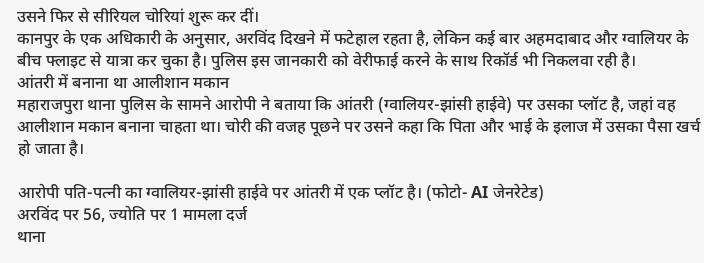उसने फिर से सीरियल चोरियां शुरू कर दीं।
कानपुर के एक अधिकारी के अनुसार, अरविंद दिखने में फटेहाल रहता है, लेकिन कई बार अहमदाबाद और ग्वालियर के बीच फ्लाइट से यात्रा कर चुका है। पुलिस इस जानकारी को वेरीफाई करने के साथ रिकॉर्ड भी निकलवा रही है।
आंतरी में बनाना था आलीशान मकान
महाराजपुरा थाना पुलिस के सामने आरोपी ने बताया कि आंतरी (ग्वालियर-झांसी हाईवे) पर उसका प्लॉट है, जहां वह आलीशान मकान बनाना चाहता था। चोरी की वजह पूछने पर उसने कहा कि पिता और भाई के इलाज में उसका पैसा खर्च हो जाता है।

आरोपी पति-पत्नी का ग्वालियर-झांसी हाईवे पर आंतरी में एक प्लॉट है। (फोटो- AI जेनरेटेड)
अरविंद पर 56, ज्योति पर 1 मामला दर्ज
थाना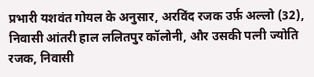प्रभारी यशवंत गोयल के अनुसार, अरविंद रजक उर्फ़ अल्लो (32), निवासी आंतरी हाल ललितपुर कॉलोनी, और उसकी पत्नी ज्योति रजक, निवासी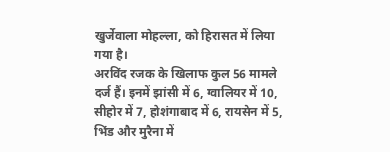खुर्जेवाला मोहल्ला, को हिरासत में लिया गया है।
अरविंद रजक के खिलाफ कुल 56 मामले दर्ज हैं। इनमें झांसी में 6, ग्वालियर में 10, सीहोर में 7, होशंगाबाद में 6, रायसेन में 5, भिंड और मुरैना में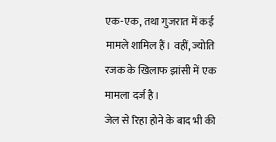एक-एक, तथा गुजरात में कई मामले शामिल हैं। वहीं, ज्योति रजक के खिलाफ झांसी में एक मामला दर्ज है।
जेल से रिहा होने के बाद भी की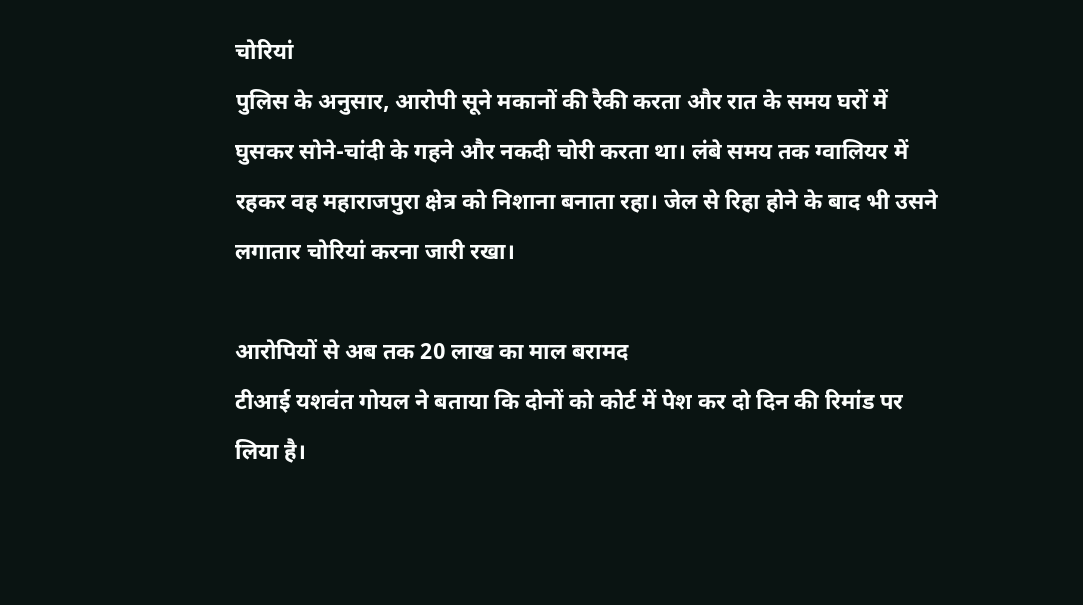चोरियां
पुलिस के अनुसार, आरोपी सूने मकानों की रैकी करता और रात के समय घरों में घुसकर सोने-चांदी के गहने और नकदी चोरी करता था। लंबे समय तक ग्वालियर में रहकर वह महाराजपुरा क्षेत्र को निशाना बनाता रहा। जेल से रिहा होने के बाद भी उसने लगातार चोरियां करना जारी रखा।

आरोपियों से अब तक 20 लाख का माल बरामद
टीआई यशवंत गोयल ने बताया कि दोनों को कोर्ट में पेश कर दो दिन की रिमांड पर लिया है।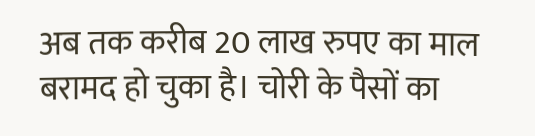अब तक करीब 20 लाख रुपए का माल बरामद हो चुका है। चोरी के पैसों का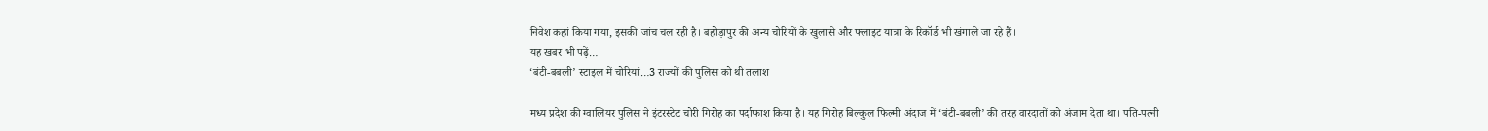निवेश कहां किया गया, इसकी जांच चल रही है। बहोड़ापुर की अन्य चोरियों के खुलासे और फ्लाइट यात्रा के रिकॉर्ड भी खंगाले जा रहे हैं।
यह खबर भी पढ़ें…
‘बंटी-बबली’ स्टाइल में चोरियां…3 राज्यों की पुलिस को थी तलाश

मध्य प्रदेश की ग्वालियर पुलिस ने इंटरस्टेट चोरी गिरोह का पर्दाफाश किया है। यह गिरोह बिल्कुल फिल्मी अंदाज में ‘बंटी-बबली’ की तरह वारदातों को अंजाम देता था। पति-पत्नी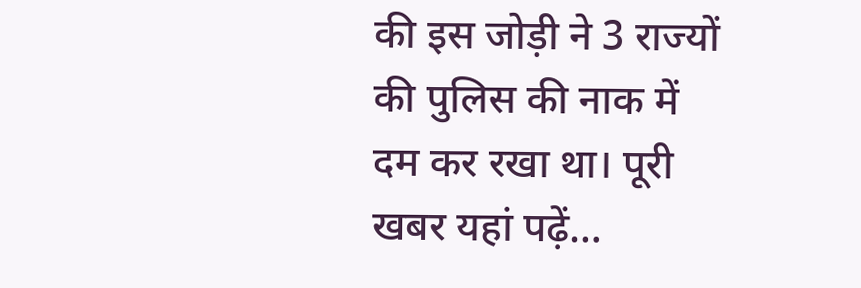की इस जोड़ी ने 3 राज्यों की पुलिस की नाक में दम कर रखा था। पूरी खबर यहां पढ़ें…